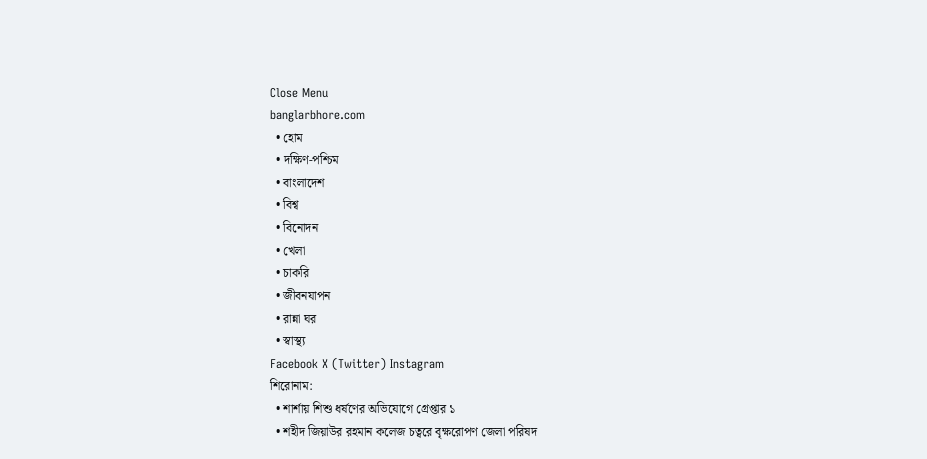Close Menu
banglarbhore.com
  • হোম
  • দক্ষিণ-পশ্চিম
  • বাংলাদেশ
  • বিশ্ব
  • বিনোদন
  • খেলা
  • চাকরি
  • জীবনযাপন
  • রান্না ঘর
  • স্বাস্থ্য
Facebook X (Twitter) Instagram
শিরোনাম:
  • শার্শায় শিশু ধর্ষণের অভিযোগে গ্রেপ্তার ১
  • শহীদ জিয়াউর রহমান কলেজ চত্বরে বৃক্ষরোপণ জেলা পরিষদ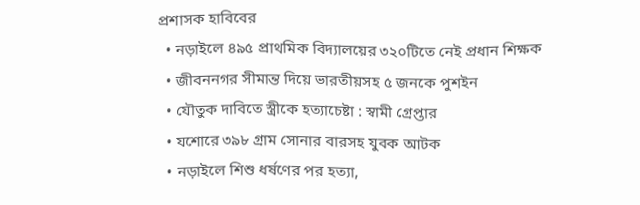প্রশাসক হাবিবের
  • নড়াইলে ৪৯৫ প্রাথমিক বিদ্যালয়ের ৩২০টিতে নেই প্রধান শিক্ষক
  • জীবননগর সীমান্ত দিয়ে ভারতীয়সহ ৫ জনকে পুশইন
  • যৌতুক দাবিতে স্ত্রীকে হত্যাচেষ্টা : স্বামী গ্রেপ্তার
  • যশোরে ৩৯৮ গ্রাম সোনার বারসহ যুবক আটক
  • নড়াইলে শিশু ধর্ষণের পর হত্যা,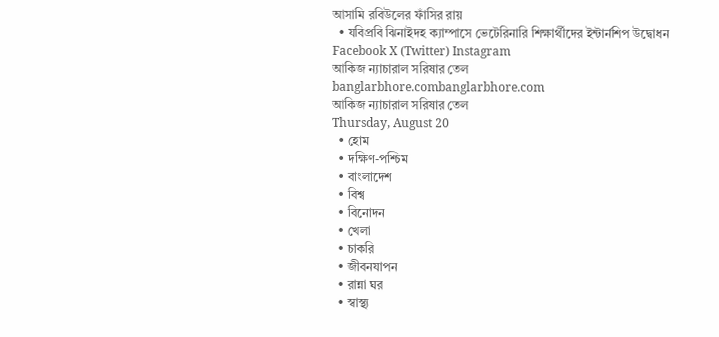আসামি রবিউলের ফাঁসির রায়
  • যবিপ্রবি ঝিনাইদহ ক্যাম্পাসে ভেটেরিনারি শিক্ষার্থীদের ইন্টার্নশিপ উদ্বোধন
Facebook X (Twitter) Instagram
আকিজ ন্যাচারাল সরিষার তেল
banglarbhore.combanglarbhore.com
আকিজ ন্যাচারাল সরিষার তেল
Thursday, August 20
  • হোম
  • দক্ষিণ-পশ্চিম
  • বাংলাদেশ
  • বিশ্ব
  • বিনোদন
  • খেলা
  • চাকরি
  • জীবনযাপন
  • রান্না ঘর
  • স্বাস্থ্য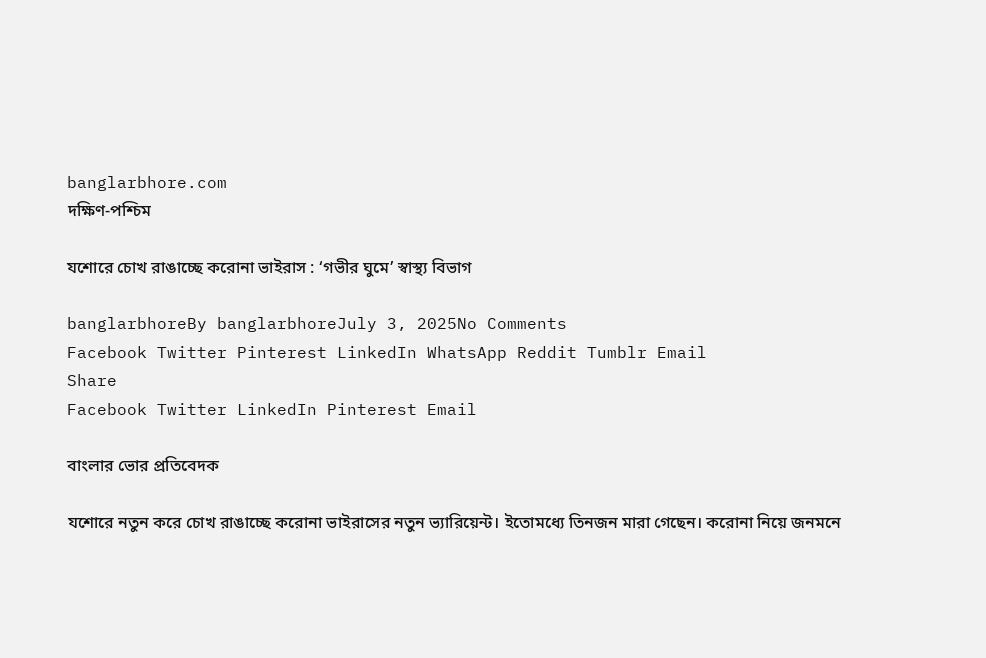banglarbhore.com
দক্ষিণ-পশ্চিম

যশোরে চোখ রাঙাচ্ছে করোনা ভাইরাস : ‘গভীর ঘুমে’ স্বাস্থ্য বিভাগ

banglarbhoreBy banglarbhoreJuly 3, 2025No Comments
Facebook Twitter Pinterest LinkedIn WhatsApp Reddit Tumblr Email
Share
Facebook Twitter LinkedIn Pinterest Email

বাংলার ভোর প্রতিবেদক

যশোরে নতুন করে চোখ রাঙাচ্ছে করোনা ভাইরাসের নতুন ভ্যারিয়েন্ট। ইতোমধ্যে তিনজন মারা গেছেন। করোনা নিয়ে জনমনে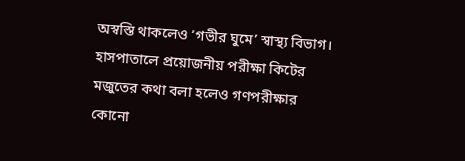অস্বস্তি থাকলেও ‘গভীর ঘুমে’ স্বাস্থ্য বিভাগ। হাসপাতালে প্রয়োজনীয় পরীক্ষা কিটের মজুতের কথা বলা হলেও গণপরীক্ষার কোনো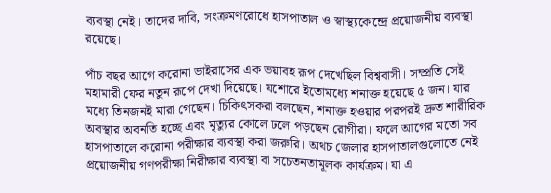ব্যবস্থা নেই। তাদের দাবি, সংক্রমণরোধে হাসপাতাল ও স্বাস্থ্যকেন্দ্রে প্রয়োজনীয় ব্যবস্থা রয়েছে।

পাঁচ বছর আগে করোনা ভাইরাসের এক ভয়াবহ রূপ দেখেছিল বিশ্ববাসী। সম্প্রতি সেই মহামারী ফের নতুন রূপে দেখা দিয়েছে। যশোরে ইতোমধ্যে শনাক্ত হয়েছে ৫ জন। যার মধ্যে তিনজনই মারা গেছেন। চিকিৎসকরা বলছেন, শনাক্ত হওয়ার পরপরই দ্রুত শারীরিক অবস্থার অবনতি হচ্ছে এবং মৃত্যুর কোলে ঢলে পড়ছেন রোগীরা। ফলে আগের মতো সব হাসপাতালে করোনা পরীক্ষার ব্যবস্থা করা জরুরি। অথচ জেলার হাসপাতালগুলোতে নেই প্রয়োজনীয় গণপরীক্ষা নিরীক্ষার ব্যবস্থা বা সচেতনতামূলক কার্যক্রম। যা এ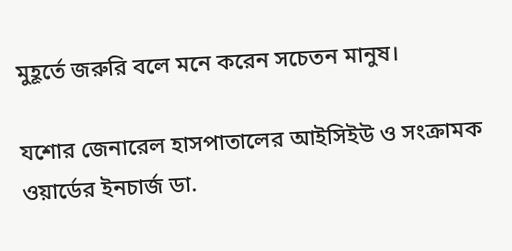মুহূর্তে জরুরি বলে মনে করেন সচেতন মানুষ।

যশোর জেনারেল হাসপাতালের আইসিইউ ও সংক্রামক ওয়ার্ডের ইনচার্জ ডা.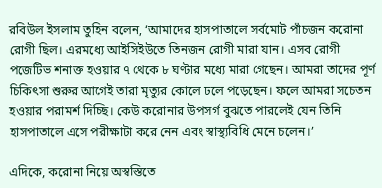রবিউল ইসলাম তুহিন বলেন, ‘আমাদের হাসপাতালে সর্বমোট পাঁচজন করোনা রোগী ছিল। এরমধ্যে আইসিইউতে তিনজন রোগী মারা যান। এসব রোগী পজেটিভ শনাক্ত হওয়ার ৭ থেকে ৮ ঘণ্টার মধ্যে মারা গেছেন। আমরা তাদের পূর্ণ চিকিৎসা শুরুর আগেই তারা মৃত্যুর কোলে ঢলে পড়েছেন। ফলে আমরা সচেতন হওয়ার পরামর্শ দিচ্ছি। কেউ করোনার উপসর্গ বুঝতে পারলেই যেন তিনি হাসপাতালে এসে পরীক্ষাটা করে নেন এবং স্বাস্থ্যবিধি মেনে চলেন।’

এদিকে, করোনা নিয়ে অস্বস্তিতে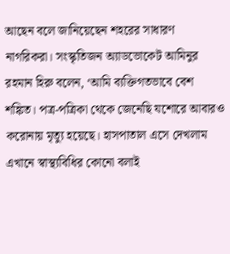আছেন বলে জানিয়েছেন শহরের সাধারণ নাগরিকরা। সংস্কৃতিজন অ্যাডভোকেট আমিনুর রহমান হিরু বলেন, ‘আমি ব্যক্তিগতভাবে বেশ শঙ্কিত। পত্র-পত্রিকা থেকে জেনেছি যশোরে আবারও করোনায় মৃত্যু হয়েছে। হাসপাতাল এসে দেখলাম এখানে স্বাস্থ্যবিধির কোনো বলাই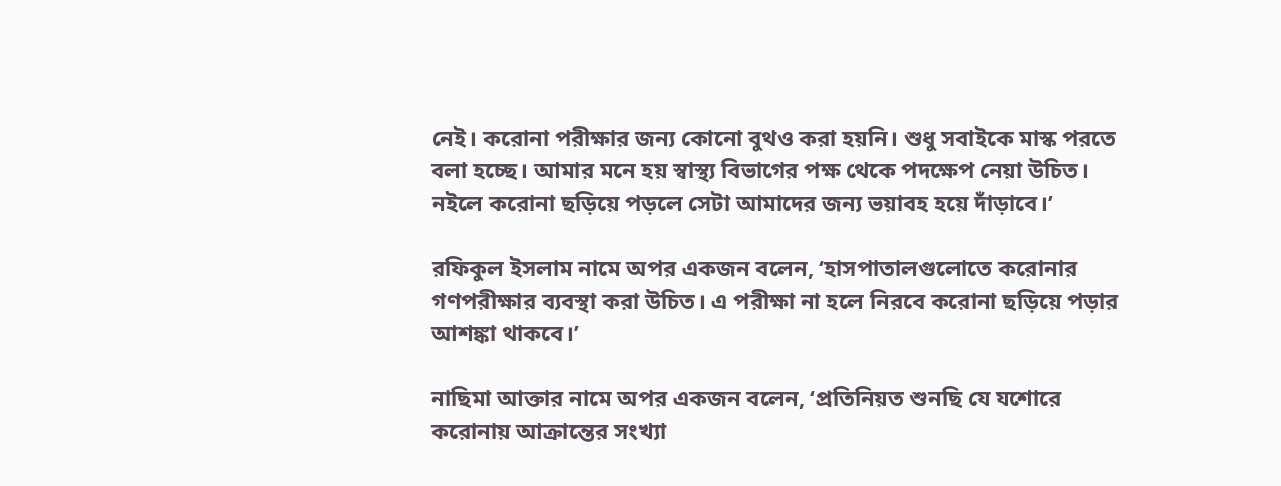নেই। করোনা পরীক্ষার জন্য কোনো বুথও করা হয়নি। শুধু সবাইকে মাস্ক পরতে বলা হচ্ছে। আমার মনে হয় স্বাস্থ্য বিভাগের পক্ষ থেকে পদক্ষেপ নেয়া উচিত। নইলে করোনা ছড়িয়ে পড়লে সেটা আমাদের জন্য ভয়াবহ হয়ে দাঁড়াবে।’

রফিকুল ইসলাম নামে অপর একজন বলেন, ‘হাসপাতালগুলোতে করোনার গণপরীক্ষার ব্যবস্থা করা উচিত। এ পরীক্ষা না হলে নিরবে করোনা ছড়িয়ে পড়ার আশঙ্কা থাকবে।’

নাছিমা আক্তার নামে অপর একজন বলেন, ‘প্রতিনিয়ত শুনছি যে যশোরে করোনায় আক্রান্তের সংখ্যা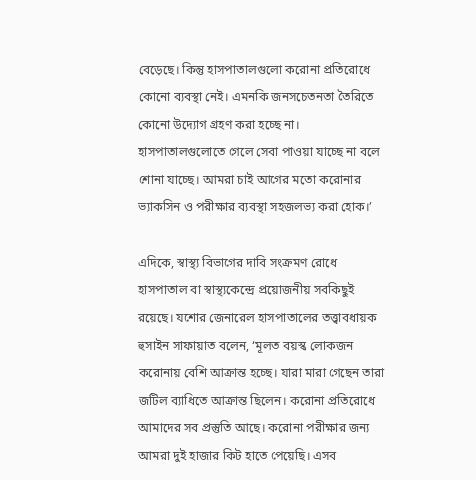বেড়েছে। কিন্তু হাসপাতালগুলো করোনা প্রতিরোধে কোনো ব্যবস্থা নেই। এমনকি জনসচেতনতা তৈরিতে কোনো উদ্যোগ গ্রহণ করা হচ্ছে না। হাসপাতালগুলোতে গেলে সেবা পাওয়া যাচ্ছে না বলে শোনা যাচ্ছে। আমরা চাই আগের মতো করোনার ভ্যাকসিন ও পরীক্ষার ব্যবস্থা সহজলভ্য করা হোক।’

এদিকে, স্বাস্থ্য বিভাগের দাবি সংক্রমণ রোধে হাসপাতাল বা স্বাস্থ্যকেন্দ্রে প্রয়োজনীয় সবকিছুই রয়েছে। যশোর জেনারেল হাসপাতালের তত্ত্বাবধায়ক হুসাইন সাফায়াত বলেন, ‘মূলত বয়স্ক লোকজন করোনায় বেশি আক্রান্ত হচ্ছে। যারা মারা গেছেন তারা জটিল ব্যাধিতে আক্রান্ত ছিলেন। করোনা প্রতিরোধে আমাদের সব প্রস্তুতি আছে। করোনা পরীক্ষার জন্য আমরা দুই হাজার কিট হাতে পেয়েছি। এসব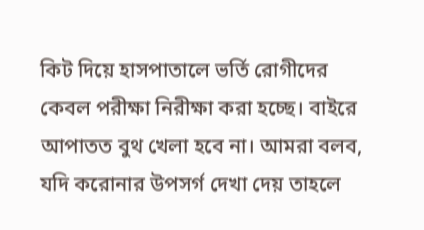কিট দিয়ে হাসপাতালে ভর্তি রোগীদের কেবল পরীক্ষা নিরীক্ষা করা হচ্ছে। বাইরে আপাতত বুথ খেলা হবে না। আমরা বলব, যদি করোনার উপসর্গ দেখা দেয় তাহলে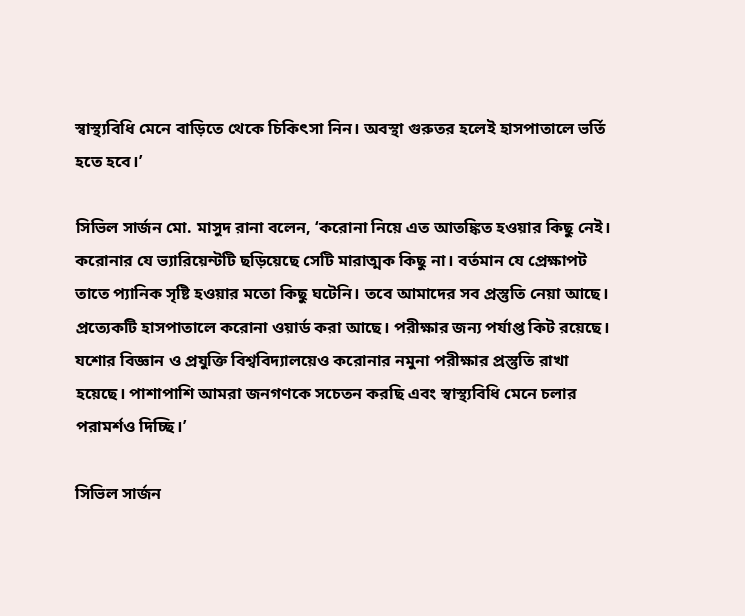স্বাস্থ্যবিধি মেনে বাড়িতে থেকে চিকিৎসা নিন। অবস্থা গুরুতর হলেই হাসপাতালে ভর্তি হতে হবে।’

সিভিল সার্জন মো. মাসুদ রানা বলেন, ‘করোনা নিয়ে এত আতঙ্কিত হওয়ার কিছু নেই। করোনার যে ভ্যারিয়েন্টটি ছড়িয়েছে সেটি মারাত্মক কিছু না। বর্তমান যে প্রেক্ষাপট তাতে প্যানিক সৃষ্টি হওয়ার মতো কিছু ঘটেনি। তবে আমাদের সব প্রস্তুতি নেয়া আছে। প্রত্যেকটি হাসপাতালে করোনা ওয়ার্ড করা আছে। পরীক্ষার জন্য পর্যাপ্ত কিট রয়েছে। যশোর বিজ্ঞান ও প্রযুক্তি বিশ্ববিদ্যালয়েও করোনার নমুনা পরীক্ষার প্রস্তুতি রাখা হয়েছে। পাশাপাশি আমরা জনগণকে সচেতন করছি এবং স্বাস্থ্যবিধি মেনে চলার পরামর্শও দিচ্ছি।’

সিভিল সার্জন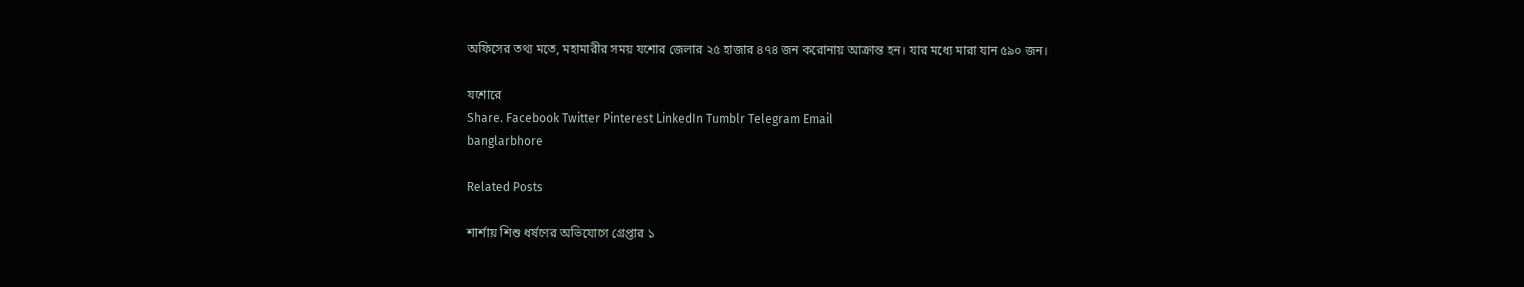অফিসের তথ্য মতে, মহামারীর সময় যশোর জেলার ২৫ হাজার ৪৭৪ জন করোনায় আক্রান্ত হন। যার মধ্যে মারা যান ৫৯০ জন।

যশোরে
Share. Facebook Twitter Pinterest LinkedIn Tumblr Telegram Email
banglarbhore

Related Posts

শার্শায় শিশু ধর্ষণের অভিযোগে গ্রেপ্তার ১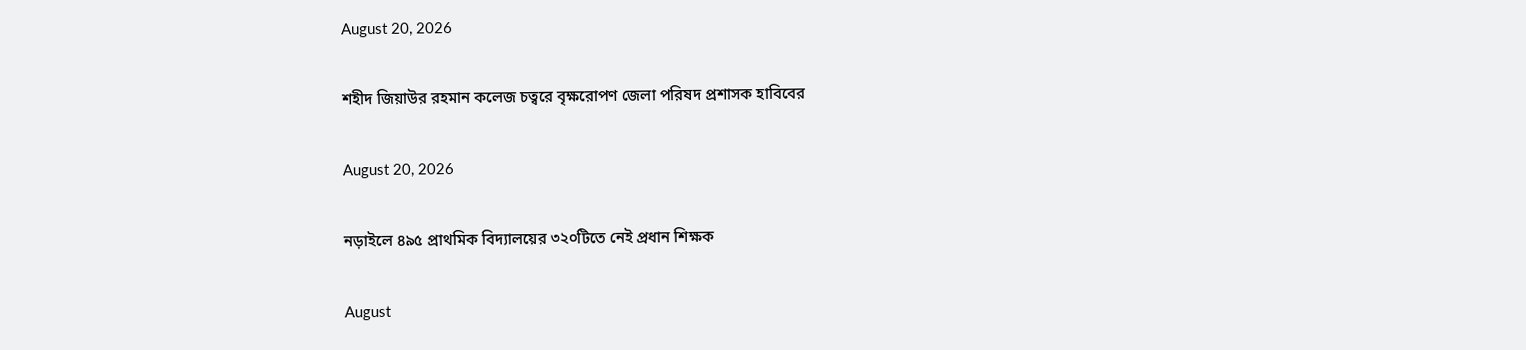August 20, 2026

শহীদ জিয়াউর রহমান কলেজ চত্বরে বৃক্ষরোপণ জেলা পরিষদ প্রশাসক হাবিবের

August 20, 2026

নড়াইলে ৪৯৫ প্রাথমিক বিদ্যালয়ের ৩২০টিতে নেই প্রধান শিক্ষক

August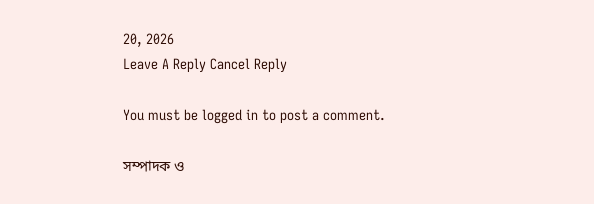20, 2026
Leave A Reply Cancel Reply

You must be logged in to post a comment.

সম্পাদক ও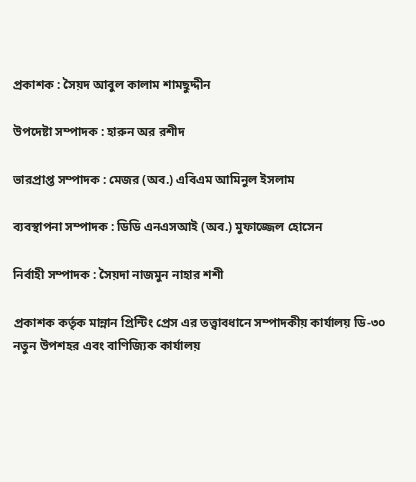প্রকাশক : সৈয়দ আবুল কালাম শামছুদ্দীন

উপদেষ্টা সম্পাদক : হারুন অর রশীদ

ভারপ্রাপ্ত সম্পাদক : মেজর (অব.) এবিএম আমিনুল ইসলাম

ব্যবস্থাপনা সম্পাদক : ডিডি এনএসআই (অব.) মুফাজ্জেল হোসেন

নির্বাহী সম্পাদক : সৈয়দা নাজমুন নাহার শশী

প্রকাশক কর্তৃক মান্নান প্রিন্টিং প্রেস এর তত্ত্বাবধানে সম্পাদকীয় কার্যালয় ডি-৩০ নতুন উপশহর এবং বাণিজ্যিক কার্যালয়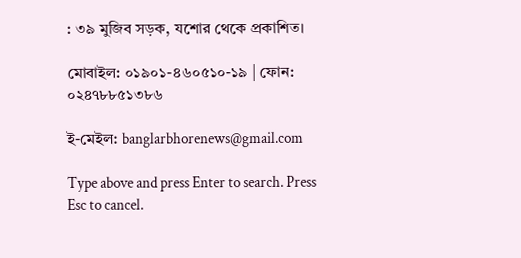: ৩৯ মুজিব সড়ক, যশোর থেকে প্রকাশিত।

মোবাইল: ০১৯০১-৪৬০৫১০-১৯ | ফোন: ০২৪৭৮৮৫১৩৮৬

ই-মেইল: banglarbhorenews@gmail.com

Type above and press Enter to search. Press Esc to cancel.